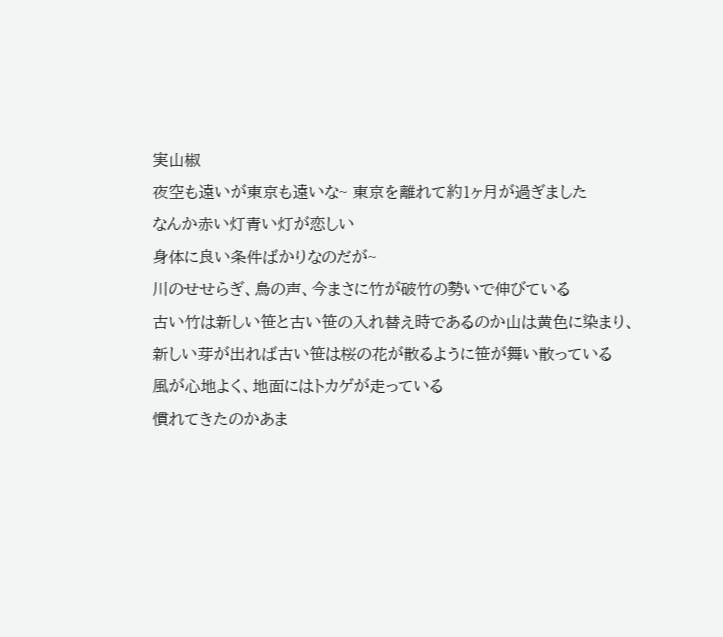実山椒
夜空も遠いが東京も遠いな~ 東京を離れて約1ヶ月が過ぎました
なんか赤い灯青い灯が恋しい
身体に良い条件ばかりなのだが~
川のせせらぎ、鳥の声、今まさに竹が破竹の勢いで伸びている
古い竹は新しい笹と古い笹の入れ替え時であるのか山は黄色に染まり、
新しい芽が出れば古い笹は桜の花が散るように笹が舞い散っている
風が心地よく、地面にはトカゲが走っている
慣れてきたのかあま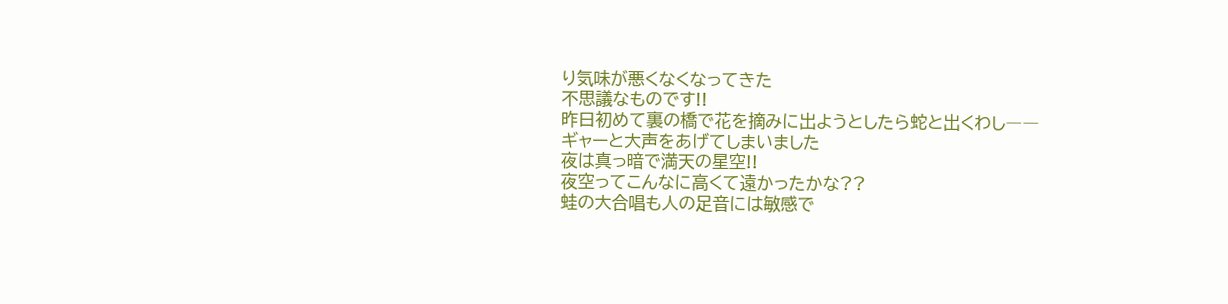り気味が悪くなくなってきた
不思議なものです!!
昨日初めて裏の橋で花を摘みに出ようとしたら蛇と出くわし――
ギャーと大声をあげてしまいました
夜は真っ暗で満天の星空!!
夜空ってこんなに高くて遠かったかな??
蛙の大合唱も人の足音には敏感で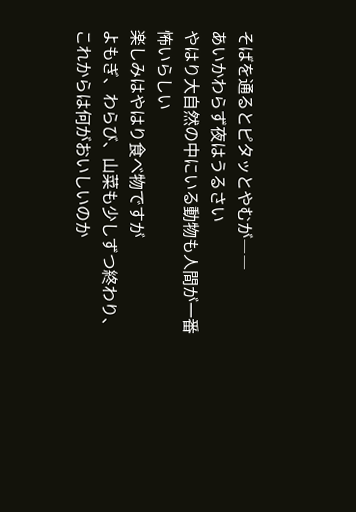そばを通るとピタッとやむが――
あいかわらず夜はうるさい
やはり大自然の中にいる動物も人間が一番怖いらしい
楽しみはやはり食べ物ですが
よもぎ、わらび、山菜も少しずつ終わり、これからは何がおいしいのか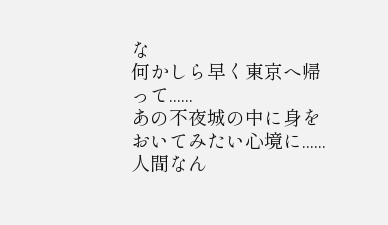な
何かしら早く東京へ帰って......
あの不夜城の中に身をおいてみたい心境に......
人間なん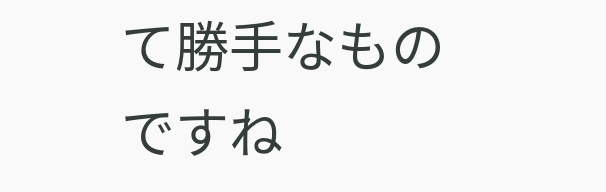て勝手なものですね